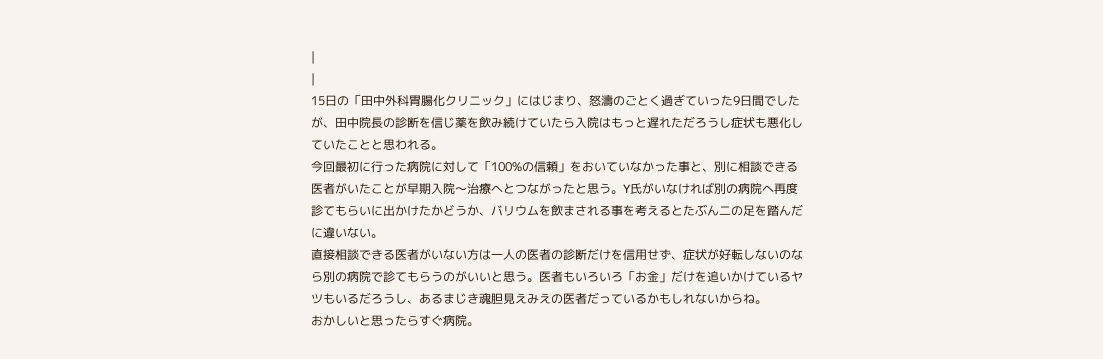|
|
15日の「田中外科胃腸化クリニック」にはじまり、怒濤のごとく過ぎていった9日間でしたが、田中院長の診断を信じ薬を飲み続けていたら入院はもっと遅れただろうし症状も悪化していたことと思われる。
今回最初に行った病院に対して「100%の信頼」をおいていなかった事と、別に相談できる医者がいたことが早期入院〜治療へとつながったと思う。Y氏がいなければ別の病院へ再度診てもらいに出かけたかどうか、バリウムを飲まされる事を考えるとたぶん二の足を踏んだに違いない。
直接相談できる医者がいない方は一人の医者の診断だけを信用せず、症状が好転しないのなら別の病院で診てもらうのがいいと思う。医者もいろいろ「お金」だけを追いかけているヤツもいるだろうし、あるまじき魂胆見えみえの医者だっているかもしれないからね。
おかしいと思ったらすぐ病院。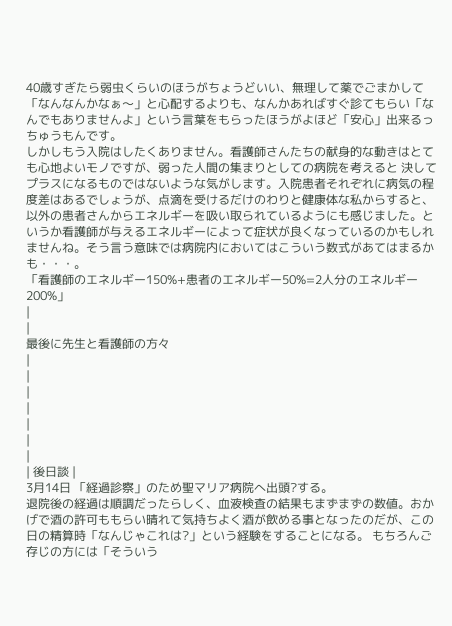40歳すぎたら弱虫くらいのほうがちょうどいい、無理して薬でごまかして「なんなんかなぁ〜」と心配するよりも、なんかあればすぐ診てもらい「なんでもありませんよ」という言葉をもらったほうがよほど「安心」出来るっちゅうもんです。
しかしもう入院はしたくありません。看護師さんたちの献身的な動きはとても心地よいモノですが、弱った人間の集まりとしての病院を考えると 決してプラスになるものではないような気がします。入院患者それぞれに病気の程度差はあるでしょうが、点滴を受けるだけのわりと健康体な私からすると、以外の患者さんからエネルギーを吸い取られているようにも感じました。というか看護師が与えるエネルギーによって症状が良くなっているのかもしれませんね。そう言う意味では病院内においてはこういう数式があてはまるかも・・・。
「看護師のエネルギー150%+患者のエネルギー50%=2人分のエネルギー200%」
|
|
最後に先生と看護師の方々
|
|
|
|
|
|
|
| 後日談 |
3月14日 「経過診察」のため聖マリア病院へ出頭?する。
退院後の経過は順調だったらしく、血液検査の結果もまずまずの数値。おかげで酒の許可ももらい晴れて気持ちよく酒が飲める事となったのだが、この日の精算時「なんじゃこれは?」という経験をすることになる。 もちろんご存じの方には「そういう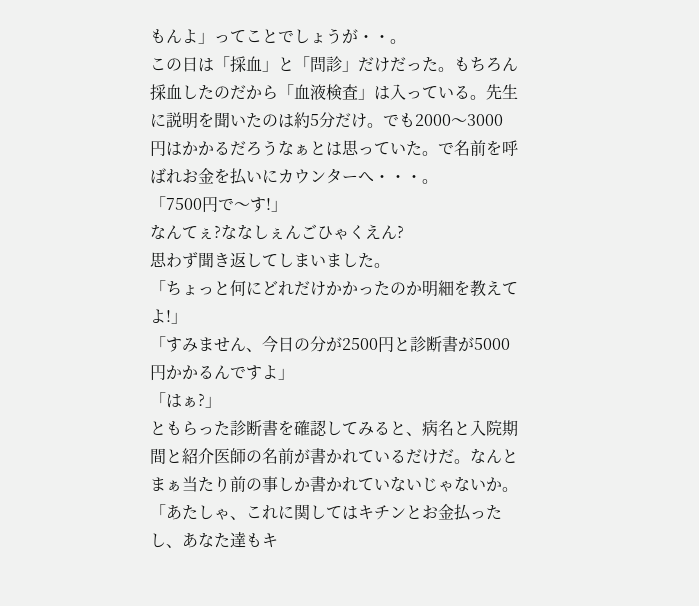もんよ」ってことでしょうが・・。
この日は「採血」と「問診」だけだった。もちろん採血したのだから「血液検査」は入っている。先生に説明を聞いたのは約5分だけ。でも2000〜3000円はかかるだろうなぁとは思っていた。で名前を呼ばれお金を払いにカウンターへ・・・。
「7500円で〜す!」
なんてぇ?ななしぇんごひゃくえん?
思わず聞き返してしまいました。
「ちょっと何にどれだけかかったのか明細を教えてよ!」
「すみません、今日の分が2500円と診断書が5000円かかるんですよ」
「はぁ?」
ともらった診断書を確認してみると、病名と入院期間と紹介医師の名前が書かれているだけだ。なんとまぁ当たり前の事しか書かれていないじゃないか。
「あたしゃ、これに関してはキチンとお金払ったし、あなた達もキ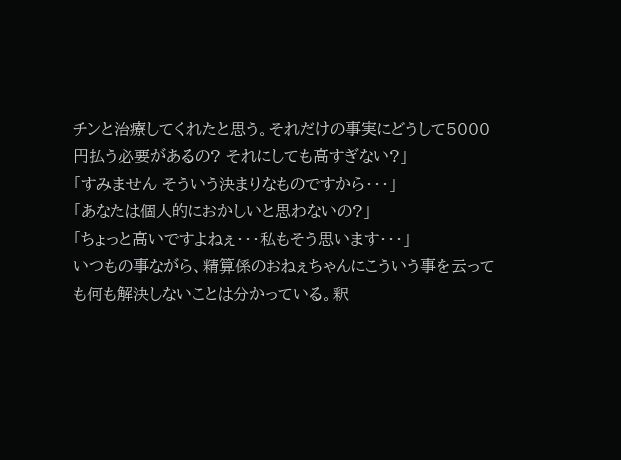チンと治療してくれたと思う。それだけの事実にどうして5000円払う必要があるの? それにしても高すぎない?」
「すみません そういう決まりなものですから・・・」
「あなたは個人的におかしいと思わないの?」
「ちょっと高いですよねぇ・・・私もそう思います・・・」
いつもの事ながら、精算係のおねぇちゃんにこういう事を云っても何も解決しないことは分かっている。釈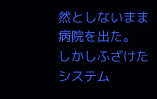然としないまま病院を出た。
しかしふざけたシステム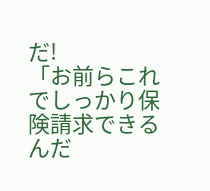だ!
「お前らこれでしっかり保険請求できるんだ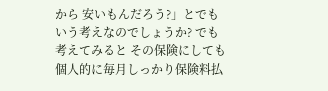から 安いもんだろう?」とでもいう考えなのでしょうか? でも考えてみると その保険にしても個人的に毎月しっかり保険料払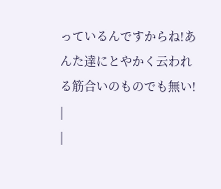っているんですからね!あんた達にとやかく云われる筋合いのものでも無い!
|
|